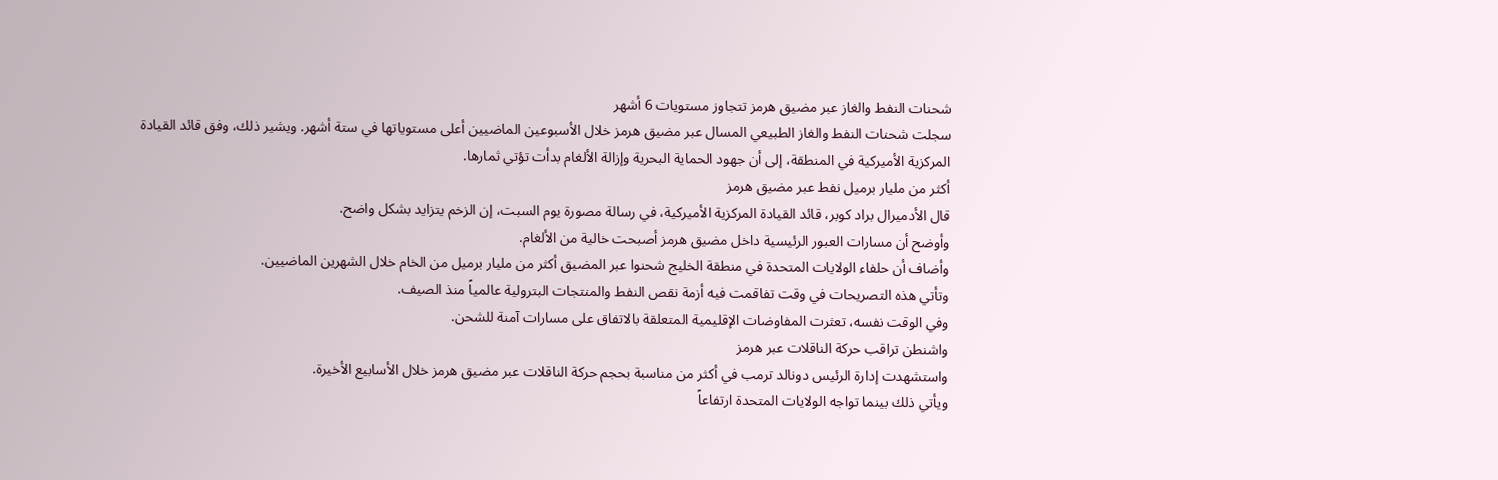شحنات النفط والغاز عبر مضيق هرمز تتجاوز مستويات 6 أشهر
سجلت شحنات النفط والغاز الطبيعي المسال عبر مضيق هرمز خلال الأسبوعين الماضيين أعلى مستوياتها في ستة أشهر. ويشير ذلك، وفق قائد القيادة المركزية الأميركية في المنطقة، إلى أن جهود الحماية البحرية وإزالة الألغام بدأت تؤتي ثمارها.
أكثر من مليار برميل نفط عبر مضيق هرمز
قال الأدميرال براد كوبر، قائد القيادة المركزية الأميركية، في رسالة مصورة يوم السبت، إن الزخم يتزايد بشكل واضح.
وأوضح أن مسارات العبور الرئيسية داخل مضيق هرمز أصبحت خالية من الألغام.
وأضاف أن حلفاء الولايات المتحدة في منطقة الخليج شحنوا عبر المضيق أكثر من مليار برميل من الخام خلال الشهرين الماضيين.
وتأتي هذه التصريحات في وقت تفاقمت فيه أزمة نقص النفط والمنتجات البترولية عالمياً منذ الصيف.
وفي الوقت نفسه، تعثرت المفاوضات الإقليمية المتعلقة بالاتفاق على مسارات آمنة للشحن.
واشنطن تراقب حركة الناقلات عبر هرمز
واستشهدت إدارة الرئيس دونالد ترمب في أكثر من مناسبة بحجم حركة الناقلات عبر مضيق هرمز خلال الأسابيع الأخيرة.
ويأتي ذلك بينما تواجه الولايات المتحدة ارتفاعاً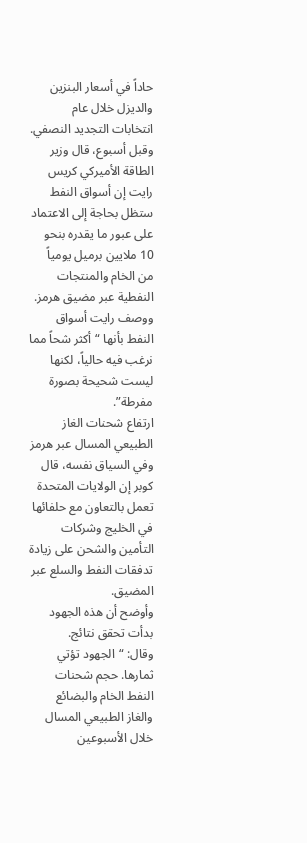حاداً في أسعار البنزين والديزل خلال عام انتخابات التجديد النصفي.
وقبل أسبوع، قال وزير الطاقة الأميركي كريس رايت إن أسواق النفط ستظل بحاجة إلى الاعتماد على عبور ما يقدره بنحو 10 ملايين برميل يومياً من الخام والمنتجات النفطية عبر مضيق هرمز.
ووصف رايت أسواق النفط بأنها “أكثر شحاً مما نرغب فيه حالياً، لكنها ليست شحيحة بصورة مفرطة”.
ارتفاع شحنات الغاز الطبيعي المسال عبر هرمز
وفي السياق نفسه، قال كوبر إن الولايات المتحدة تعمل بالتعاون مع حلفائها في الخليج وشركات التأمين والشحن على زيادة تدفقات النفط والسلع عبر المضيق.
وأوضح أن هذه الجهود بدأت تحقق نتائج.
وقال: “الجهود تؤتي ثمارها. حجم شحنات النفط الخام والبضائع والغاز الطبيعي المسال خلال الأسبوعين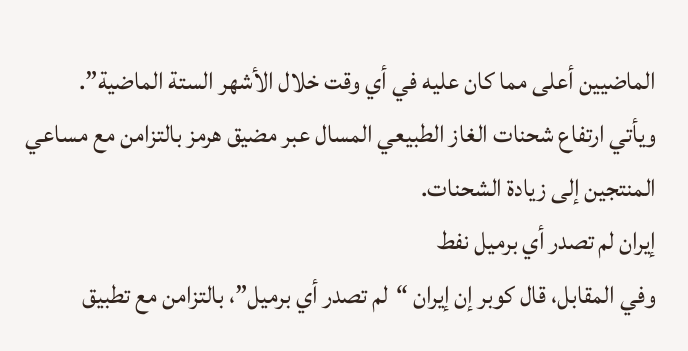الماضيين أعلى مما كان عليه في أي وقت خلال الأشهر الستة الماضية”.
ويأتي ارتفاع شحنات الغاز الطبيعي المسال عبر مضيق هرمز بالتزامن مع مساعي المنتجين إلى زيادة الشحنات.
إيران لم تصدر أي برميل نفط
وفي المقابل، قال كوبر إن إيران “لم تصدر أي برميل”، بالتزامن مع تطبيق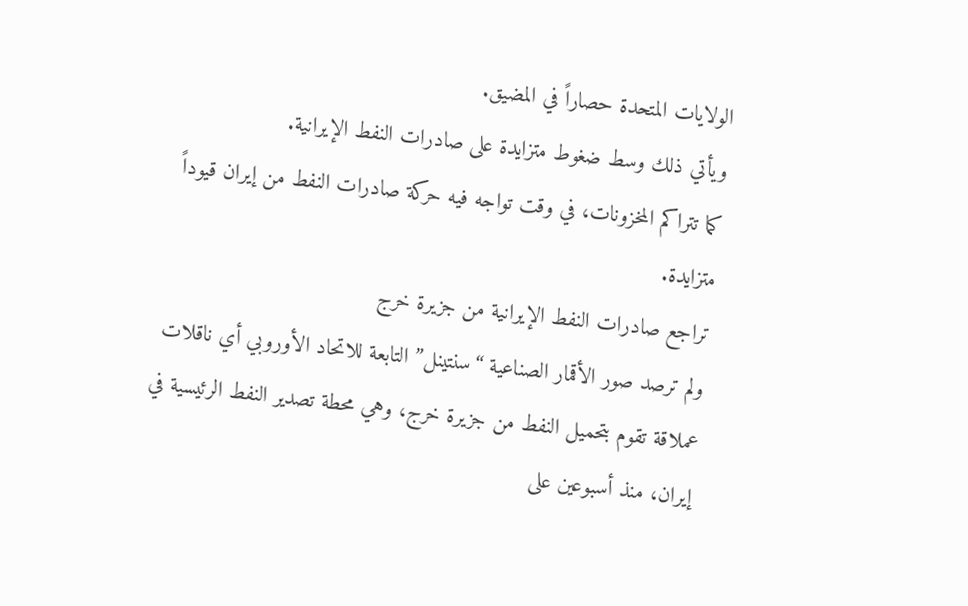الولايات المتحدة حصاراً في المضيق.
ويأتي ذلك وسط ضغوط متزايدة على صادرات النفط الإيرانية.
كما تتراكم المخزونات، في وقت تواجه فيه حركة صادرات النفط من إيران قيوداً متزايدة.
تراجع صادرات النفط الإيرانية من جزيرة خرج
ولم ترصد صور الأقمار الصناعية “سنتينل” التابعة للاتحاد الأوروبي أي ناقلات عملاقة تقوم بتحميل النفط من جزيرة خرج، وهي محطة تصدير النفط الرئيسية في إيران، منذ أسبوعين على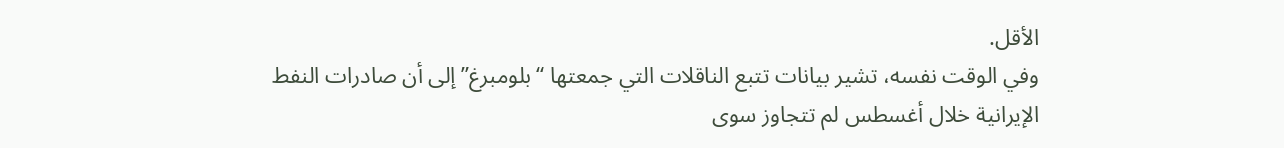الأقل.
وفي الوقت نفسه، تشير بيانات تتبع الناقلات التي جمعتها “بلومبرغ” إلى أن صادرات النفط الإيرانية خلال أغسطس لم تتجاوز سوى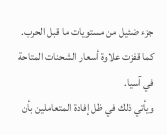جزء ضئيل من مستويات ما قبل الحرب.
كما قفزت علاوة أسعار الشحنات المتاحة في آسيا.
ويأتي ذلك في ظل إفادة المتعاملين بأن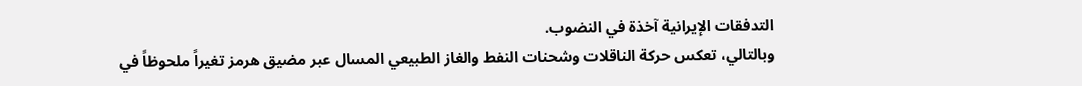التدفقات الإيرانية آخذة في النضوب.
وبالتالي، تعكس حركة الناقلات وشحنات النفط والغاز الطبيعي المسال عبر مضيق هرمز تغيراً ملحوظاً في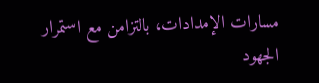مسارات الإمدادات، بالتزامن مع استمرار الجهود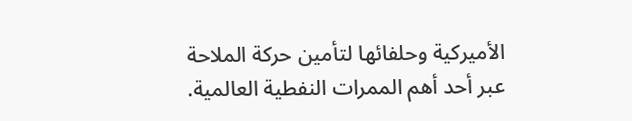الأميركية وحلفائها لتأمين حركة الملاحة عبر أحد أهم الممرات النفطية العالمية.